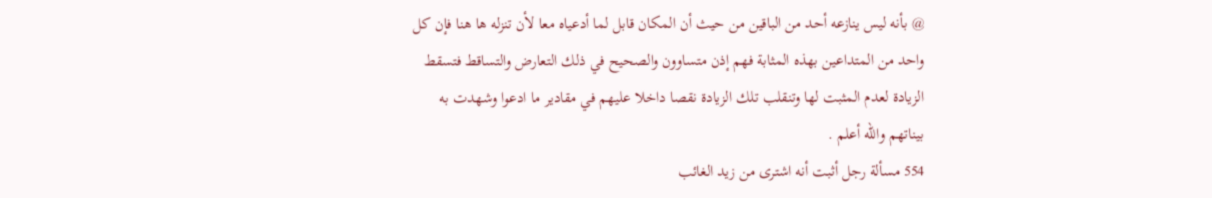@ بأنه ليس ينازعه أحد من الباقين من حيث أن المكان قابل لما أدعياه معا لأن تنزله ها هنا فإن كل واحد من المتداعين بهذه المثابة فهم إذن متساوون والصحيح في ذلك التعارض والتساقط فتسقط الزيادة لعدم المثبت لها وتنقلب تلك الزيادة نقصا داخلا عليهم في مقادير ما ادعوا وشهدت به بيناتهم والله أعلم .
554 مسألة رجل أثبت أنه اشترى من زيد الغائب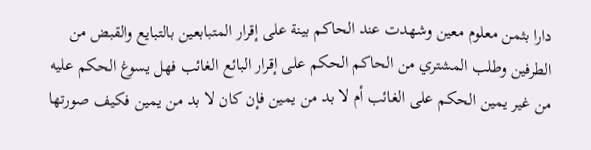دارا بثمن معلوم معين وشهدت عند الحاكم بينة على إقرار المتبابعين بالتبايع والقبض من الطرفين وطلب المشتري من الحاكم الحكم على إقرار البائع الغائب فهل يسوغ الحكم عليه من غير يمين الحكم على الغائب أم لا بد من يمين فإن كان لا بد من يمين فكيف صورتها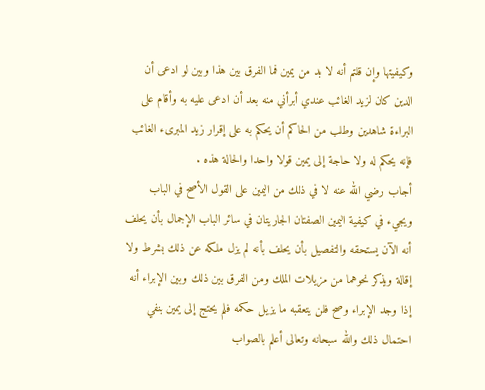وكيفيتها وإن قلتم أنه لا بد من يمين فما الفرق بين هذا وبين لو ادعى أن الدين كان لزيد الغائب عندي أبرأني منه بعد أن ادعى عليه به وأقام على البراءة شاهدين وطلب من الحاكم أن يحكم به على إقرار زيد المبرىء الغائب فإنه يحكم له ولا حاجة إلى يمين قولا واحدا والحالة هذه .
أجاب رضي الله عنه لا في ذلك من اليمين على القول الأصح في الباب ويجيء في كيفية اليمين الصفتان الجاريتان في سائر الباب الإجمال بأن يحلف أنه الآن يستحقه والتفصيل بأن يحلف بأنه لم يزل ملكه عن ذلك بشرط ولا إقالة ويذكر نحوهما من مزيلات الملك ومن الفرق بين ذلك وبين الإبراء أنه إذا وجد الإبراء وصح فلن يتعقبه ما يزيل حكمه فلم يحتج إلى يمين بنفي احتمال ذلك والله سبحانه وتعالى أعلم بالصواب